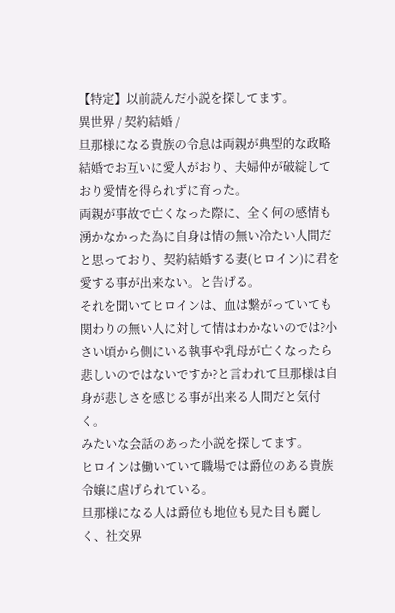【特定】以前読んだ小説を探してます。
異世界 / 契約結婚 /
旦那様になる貴族の令息は両親が典型的な政略結婚でお互いに愛人がおり、夫婦仲が破綻しており愛情を得られずに育った。
両親が事故で亡くなった際に、全く何の感情も湧かなかった為に自身は情の無い冷たい人間だと思っており、契約結婚する妻(ヒロイン)に君を愛する事が出来ない。と告げる。
それを聞いてヒロインは、血は繋がっていても関わりの無い人に対して情はわかないのでは?小さい頃から側にいる執事や乳母が亡くなったら悲しいのではないですか?と言われて旦那様は自身が悲しさを感じる事が出来る人間だと気付く。
みたいな会話のあった小説を探してます。
ヒロインは働いていて職場では爵位のある貴族令嬢に虐げられている。
旦那様になる人は爵位も地位も見た目も麗しく、社交界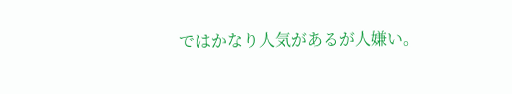ではかなり人気があるが人嫌い。